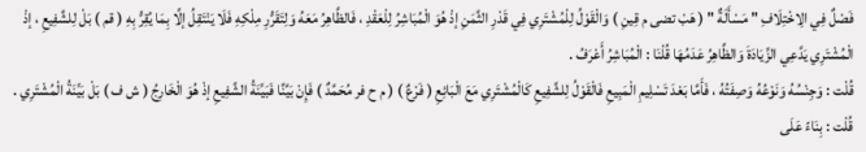فَصْلٌ فِي الِاخْتِلَافِ " مَسْأَلَةٌ " ( هَبْ تضى م قِينِ ) وَالْقَوْلُ لِلْمُشْتَرِي فِي قَدْرِ الثَّمَنِ إذْ هُوَ الْمُبَاشِرُ لِلْعَقْدِ ، فَالظَّاهِرُ مَعَهُ وَلِتَقَرُّرِ مِلْكِهِ فَلَا يَنْتَقِلُ إلَّا بِمَا يُقِرُّ بِهِ ( قم ) بَلْ لِلشَّفِيعِ ، إذْ الْمُشْتَرِي يَدَّعِي الزِّيَادَةَ وَالظَّاهِرُ عَدَمُهَا قُلْنَا : الْمُبَاشِرُ أَعْرَفُ .
قُلْت : وَجِنْسُهُ وَنَوْعُهُ وَصِفَتُهُ ، فَأَمَّا بَعْدَ تَسْلِيمِ الْمَبِيعِ فَالْقَوْلُ لِلشَّفِيعِ كَالْمُشْتَرِي مَعَ الْبَائِعِ ( فَرْعٌ ) ( م ح فر مُحَمَّدٌ ) فَإِنْ بَيَّنَّا فَبَيِّنَةُ الشَّفِيعِ إذْ هُوَ الْخَارِجُ ( ش ف ) بَلْ بَيِّنَةُ الْمُشْتَرِي .
قُلْت : بِنَاءً عَلَى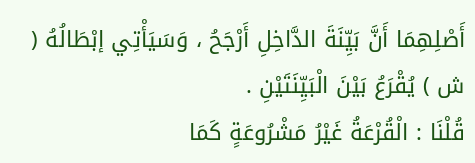أَصْلِهِمَا أَنَّ بَيِّنَةَ الدَّاخِلِ أَرْجَحُ ، وَسَيَأْتِي إبْطَالُهُ ( ش ) يُقْرَعُ بَيْنَ الْبَيِّنَتَيْنِ .
قُلْنَا : الْقُرْعَةُ غَيْرُ مَشْرُوعَةٍ كَمَا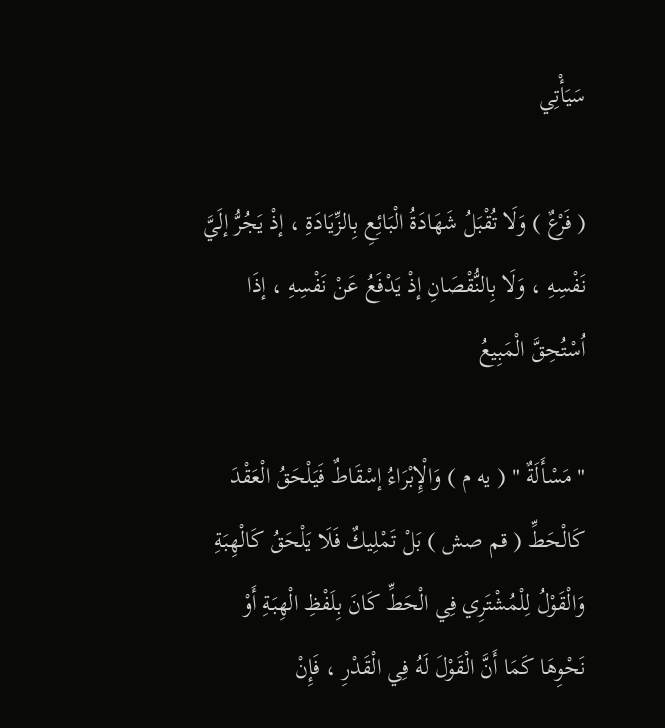سَيَأْتِي

( فَرْعٌ ) وَلَا تُقْبَلُ شَهَادَةُ الْبَائِعِ بِالزِّيَادَةِ ، إذْ يَجُرُّ إلَيَّ نَفْسِهِ ، وَلَا بِالنُّقْصَانِ إذْ يَدْفَعُ عَنْ نَفْسِهِ ، إذَا اُسْتُحِقَّ الْمَبِيعُ

" مَسْأَلَةٌ " ( يه م ) وَالْإِبْرَاءُ إسْقَاطٌ فَيَلْحَقُ الْعَقْدَ كَالْحَطِّ ( قم صش ) بَلْ تَمْلِيكٌ فَلَا يَلْحَقُ كَالْهِبَةِ وَالْقَوْلُ لِلْمُشْتَرِي فِي الْحَطِّ كَانَ بِلَفْظِ الْهِبَةِ أَوْ نَحْوِهَا كَمَا أَنَّ الْقَوْلَ لَهُ فِي الْقَدْرِ ، فَإِنْ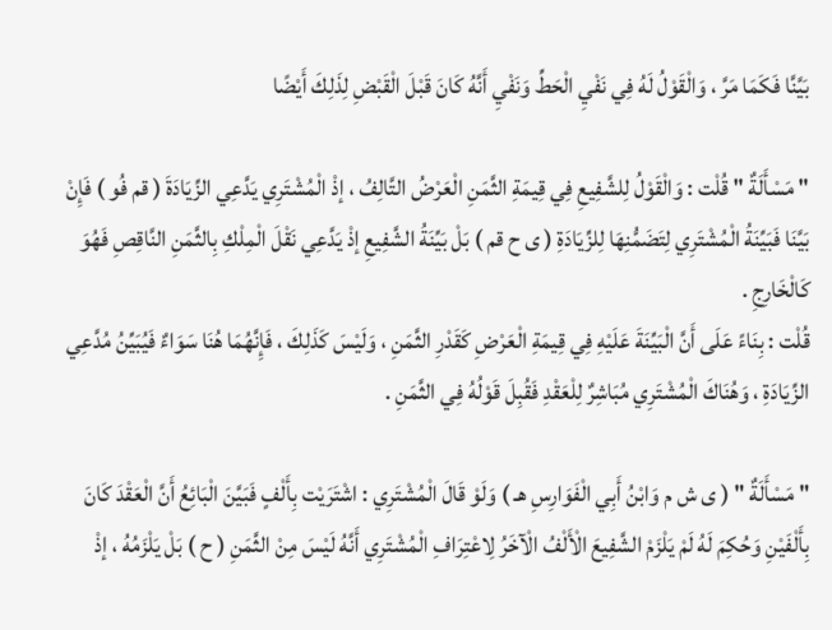بَيَّنَّا فَكَمَا مَرَّ ، وَالْقَوْلُ لَهُ فِي نَفْيِ الْحَطِّ وَنَفْيِ أَنَّهُ كَانَ قَبْلَ الْقَبْضِ لِذَلِكَ أَيْضًا

" مَسْأَلَةٌ " قُلْت : وَالْقَوْلُ لِلشَّفِيعِ فِي قِيمَةِ الثَّمَنِ الْعَرْضُ التَّالِفُ ، إذْ الْمُشْتَرِي يَدَّعِي الزِّيَادَةَ ( قم فُو ) فَإِنْ بَيَّنَا فَبَيِّنَةُ الْمُشْتَرِي لِتَضَمُّنِهَا لِلزِّيَادَةِ ( ى ح قم ) بَلْ بَيِّنَةُ الشَّفِيعِ إذْ يَدَّعِي نَقْلَ الْمِلْكِ بِالثَّمَنِ النَّاقِصِ فَهُوَ كَالْخَارِجِ .
قُلْت : بِنَاءً عَلَى أَنَّ الْبَيِّنَةَ عَلَيْهِ فِي قِيمَةِ الْعَرْضِ كَقَدْرِ الثَّمَنِ ، وَلَيْسَ كَذَلِكَ ، فَإِنَّهُمَا هُنَا سَوَاءٌ فَيُبَيِّنُ مُدَّعِي الزِّيَادَةِ ، وَهُنَاكَ الْمُشْتَرِي مُبَاشِرٌ لِلْعَقْدِ فَقُبِلَ قَوْلُهُ فِي الثَّمَنِ .

" مَسْأَلَةٌ " ( ى ش م وَابْنُ أَبِي الْفَوَارِسِ هـ ) وَلَوْ قَالَ الْمُشْتَرِي : اشْتَرَيْت بِأَلْفٍ فَبَيَّنَ الْبَائِعُ أَنَّ الْعَقْدَ كَانَ بِأَلْفَيْنِ وَحُكِمَ لَهُ لَمْ يَلْزَمْ الشَّفِيعَ الْأَلْفُ الْآخَرُ لِاعْتِرَافِ الْمُشْتَرِي أَنَّهُ لَيْسَ مِنْ الثَّمَنِ ( ح ) بَلْ يَلْزَمُهُ ، إذْ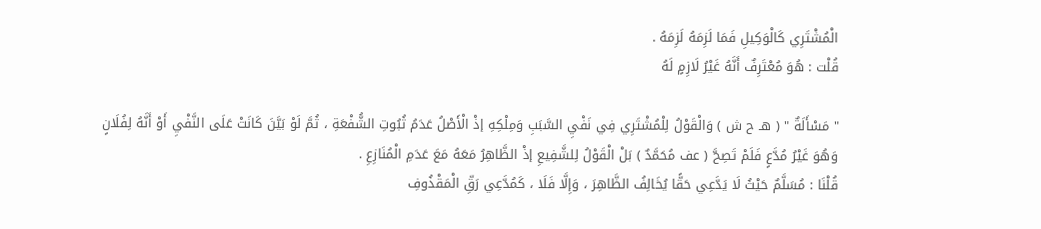الْمُشْتَرِي كَالْوَكِيلِ فَمَا لَزِمَهُ لَزِمَهُ .
قُلْت : هُوَ مُعْتَرِفٌ أَنَّهُ غَيْرُ لَازِمٍ لَهُ

" مَسْأَلَةٌ " ( هـ ح ش ) وَالْقَوْلُ لِلْمُشْتَرِي فِي نَفْيِ السَّبَبِ وَمِلْكِهِ إذْ الْأَصْلُ عَدَمُ ثُبُوتِ الشُّفْعَةِ ، ثُمَّ لَوْ بَيَّنَ كَانَتْ عَلَى النَّفْيِ أَوْ أَنَّهُ لِفُلَانٍ وَهُوَ غَيْرُ مُدَّعٍ فَلَمْ تَصِحَّ ( عف مُحَمَّدٌ ) بَلْ الْقَوْلُ لِلشَّفِيعِ إذْ الظَّاهِرُ مَعَهُ مَعَ عَدَمِ الْمُنَازِعِ .
قُلْنَا : مُسَلَّمٌ حَيْثُ لَا يَدَّعِي حَقًّا يُخَالِفُ الظَّاهِرَ ، وَإِلَّا فَلَا ، كَمُدَّعِي رَقِّ الْمَقْذُوفِ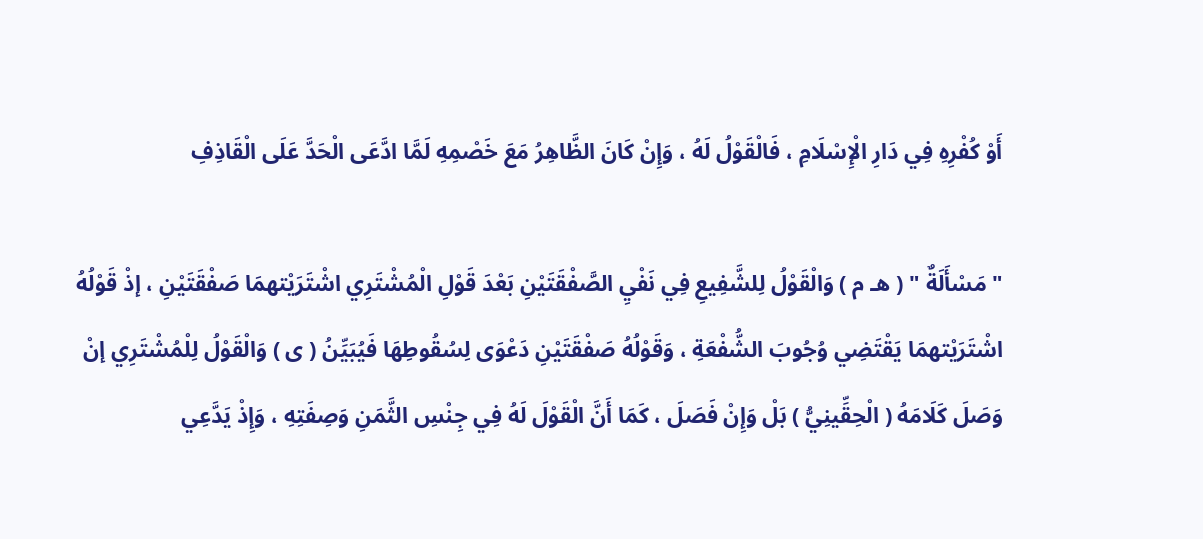أَوْ كُفْرِهِ فِي دَارِ الْإِسْلَامِ ، فَالْقَوْلُ لَهُ ، وَإِنْ كَانَ الظَّاهِرُ مَعَ خَصْمِهِ لَمَّا ادَّعَى الْحَدَّ عَلَى الْقَاذِفِ

" مَسْأَلَةٌ " ( هـ م ) وَالْقَوْلُ لِلشَّفِيعِ فِي نَفْيِ الصَّفْقَتَيْنِ بَعْدَ قَوْلِ الْمُشْتَرِي اشْتَرَيْتهمَا صَفْقَتَيْنِ ، إذْ قَوْلُهُ اشْتَرَيْتهمَا يَقْتَضِي وُجُوبَ الشُّفْعَةِ ، وَقَوْلُهُ صَفْقَتَيْنِ دَعْوَى لِسُقُوطِهَا فَيُبَيِّنُ ( ى ) وَالْقَوْلُ لِلْمُشْتَرِي إنْ وَصَلَ كَلَامَهُ ( الْحِقِّينِيُّ ) بَلْ وَإِنْ فَصَلَ ، كَمَا أَنَّ الْقَوْلَ لَهُ فِي جِنْسِ الثَّمَنِ وَصِفَتِهِ ، وَإِذْ يَدَّعِي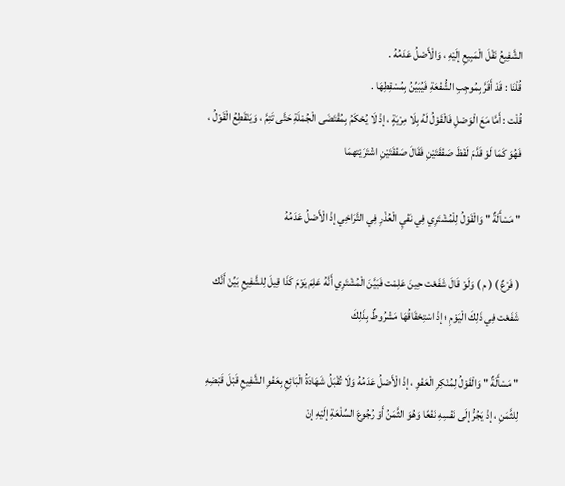الشَّفِيعُ نَقْلَ الْمَبِيعِ إلَيْهِ ، وَالْأَصْلُ عَدَمُهُ .
قُلْنَا : قَدْ أَقَرَّ بِمُوجِبِ الشُّفْعَةِ فَيُبَيِّنُ بِمُسْقِطِهَا .
قُلْت : أَمَّا مَعَ الْوَصْلِ فَالْقَوْلُ لَهُ بِلَا مِرْيَةٍ ، إذْ لَا يُحْكَمُ بِمُقْتَضَى الْجُمْلَةِ حَتَّى تَتِمَّ ، وَيَنْقَطِعُ الْقَوْلُ ، فَهُوَ كَمَا لَوْ قَدَّمَ لَفْظَ صَفْقَتَيْنِ فَقَالَ صَفْقَتَيْنِ اشْتَرَيْتهمَا

" مَسْأَلَةٌ " وَالْقَوْلُ لِلْمُشْتَرِي فِي نَفْيِ الْعُذْرِ فِي التَّرَاخِي إذْ الْأَصْلُ عَدَمُهُ

( فَرْعٌ ) ( م ) وَلَوْ قَالَ شَفَعْت حِينَ عَلِمْت فَبَيَّنَ الْمُشْتَرِي أَنَّهُ عَلِمَ يَوْمَ كَذَا قِيلَ لِلشَّفِيعِ بَيِّنْ أَنَّك شَفَعْت فِي ذَلِكَ الْيَوْمِ ؛ إذْ اسْتِحْقَاقُهَا مَشْرُوطٌ بِذَلِكَ

" مَسْأَلَةٌ " وَالْقَوْلُ لِمُنْكِرِ الْعَفْوِ ، إذْ الْأَصْلُ عَدَمُهُ وَلَا تُقْبَلُ شَهَادَةُ الْبَائِعِ بِعَفْوِ الشَّفِيعِ قَبْلَ قَبْضِهِ لِلثَّمَنِ ، إذْ يَجُرُّ إلَى نَفْسِهِ نَفْعًا وَهُوَ الثَّمَنُ أَوْ رُجُوعَ السِّلْعَةِ إلَيْهِ إنْ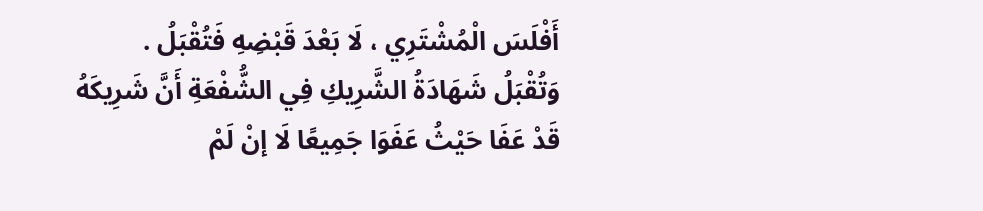أَفْلَسَ الْمُشْتَرِي ، لَا بَعْدَ قَبْضِهِ فَتُقْبَلُ .
وَتُقْبَلُ شَهَادَةُ الشَّرِيكِ فِي الشُّفْعَةِ أَنَّ شَرِيكَهُ قَدْ عَفَا حَيْثُ عَفَوَا جَمِيعًا لَا إنْ لَمْ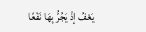يَعْفُ إذْ يَجُرُّ بِهَا نَفْعًا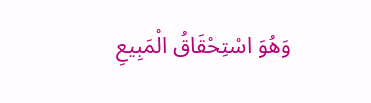وَهُوَ اسْتِحْقَاقُ الْمَبِيعِ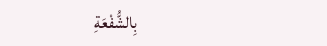بِالشُّفْعَةِ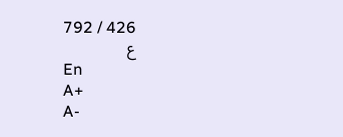426 / 792
ع
En
A+
A-